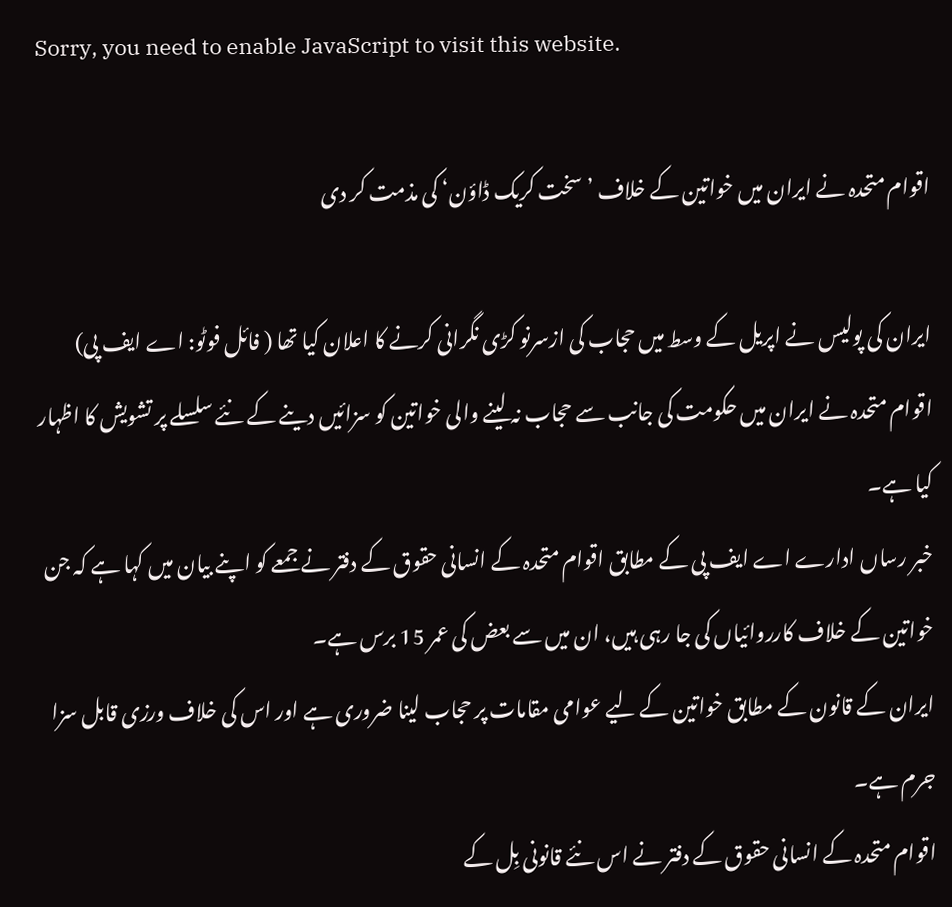Sorry, you need to enable JavaScript to visit this website.

اقوام متحدہ نے ایران میں خواتین کے خلاف ’سخت کریک ڈاؤن‘ کی مذمت کر دی

ایران کی پولیس نے اپریل کے وسط میں حجاب کی ازسرنو کڑی نگرانی کرنے کا اعلان کیا تھا ( فائل فوٹو: اے ایف پی)
اقوام متحدہ نے ایران میں حکومت کی جانب سے حجاب نہ لینے والی خواتین کو سزائیں دینے کے نئے سلسلے پر تشویش کا اظہار کیا ہے۔
خبر رساں ادارے اے ایف پی کے مطابق اقوام متحدہ کے انسانی حقوق کے دفتر نے جمعے کو اپنے بیان میں کہا ہے کہ جن خواتین کے خلاف کارروائیاں کی جا رہی ہیں، ان میں سے بعض کی عمر 15 برس ہے۔
ایران کے قانون کے مطابق خواتین کے لیے عوامی مقامات پر حجاب لینا ضروری ہے اور اس کی خلاف ورزی قابل سزا جرم ہے۔
اقوام متحدہ کے انسانی حقوق کے دفتر نے اس نئے قانونی بِل کے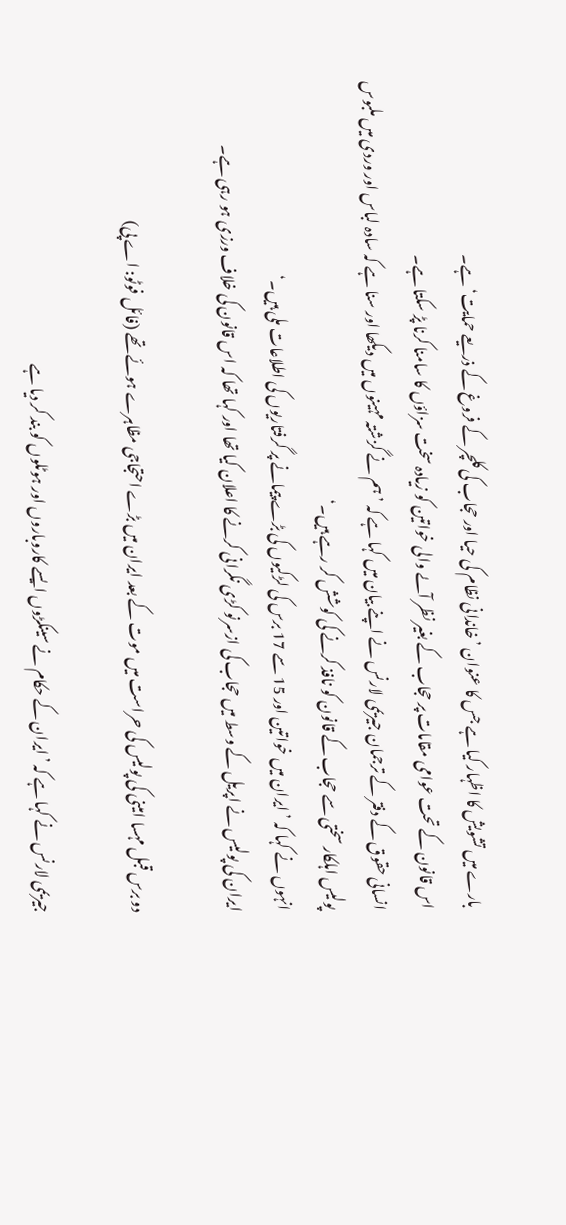بارے میں تشویش کا اظہار کیا ہے جس کا عنوان ’خاندانی نظام کی حیا اور حجاب کی کلچر کے فروغ کے ذریعے حمایت‘ ہے۔
اس قانون کے تحت عوامی مقامات پر حجاب کے بغیر نظر آںے والی خواتین کو زیادہ سخت سزاؤں کا سامنا کرنا پڑ سکتا ہے۔
انسانی حقوق کے دفتر کے ترجمان جیریمی لارنس نے اپنے بیان میں کہا ہے کہ ’ہم نے گزشتہ مہینوں میں دیکھا اور سنا ہے کہ سادہ لباس اور وردی میں ملبوس پولیس اہلکار سختی سے حجاب کے قانون کو نافذ کرنے کی کوشش کر رہے ہیں۔‘
انہوں نے کہا کہ ’ایران میں خواتین اور 15 سے 17 برس کی لڑکیوں کی بڑے پیمانے پر گرفتاریوں کی اطلاعات ملی ہیں۔‘
ایران کی پولیس نے اپریل کے وسط میں حجاب کی ازسرنو کڑی نگرانی کرنے کا اعلان کیا تھا اور کہا تھا کہ اس قانون کی خلاف ورزی ہو رہی ہے۔

دو برس قبل مہسا امینی کی پولیس کی حراست میں موت کے بعد ایران میں بڑے احتجاجی مظاہرے ہوئے تھے (فائل فوٹو: اے پی)

جیریمی لارنس نے کہا ہے کہ ’ایران کے حکام نے سینکڑوں ایسے کاروباروں اور ہوٹلوں کو بند کر دیا ہے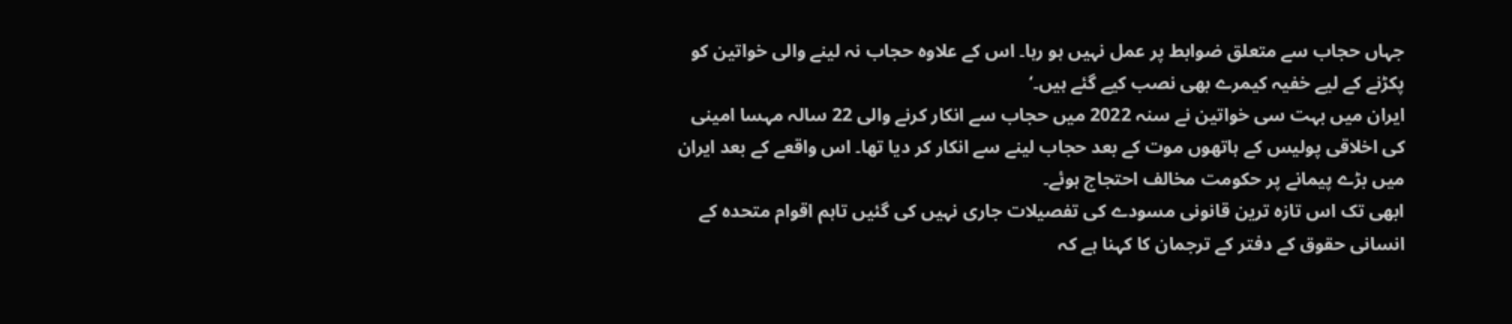جہاں حجاب سے متعلق ضوابط پر عمل نہیں ہو رہا۔ اس کے علاوہ حجاب نہ لینے والی خواتین کو پکڑنے کے لیے خفیہ کیمرے بھی نصب کیے گئے ہیں۔‘
ایران میں بہت سی خواتین نے سنہ 2022 میں حجاب سے انکار کرنے والی 22 سالہ مہسا امینی کی اخلاقی پولیس کے ہاتھوں موت کے بعد حجاب لینے سے انکار کر دیا تھا۔ اس واقعے کے بعد ایران میں بڑے پیمانے پر حکومت مخالف احتجاج ہوئے۔
ابھی تک اس تازہ ترین قانونی مسودے کی تفصیلات جاری نہیں کی گئیں تاہم اقوام متحدہ کے انسانی حقوق کے دفتر کے ترجمان کا کہنا ہے کہ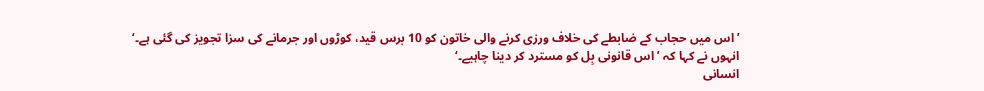’اس میں حجاب کے ضابطے کی خلاف ورزی کرنے والی خاتون کو 10 برس قید، کوڑوں اور جرمانے کی سزا تجویز کی گئی ہے۔‘
انہوں نے کہا کہ ’اس قانونی بِل کو مسترد کر دینا چاہیے۔‘
انسانی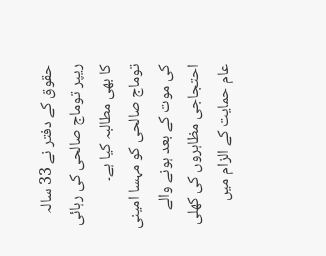حقوق کے دفتر نے 33 سالہ ریپر توماج صالحی کی رہائی کا بھی مطالبہ کیا ہے۔
توماج صالحی کو مہسا امینی کی موت کے بعد ہونے والے احتجاجی مظاہروں کی کھلی عام حمایت کے الزام میں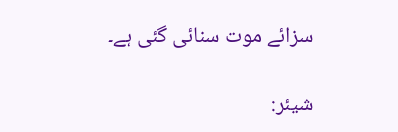سزائے موت سنائی گئی ہے۔

شیئر: